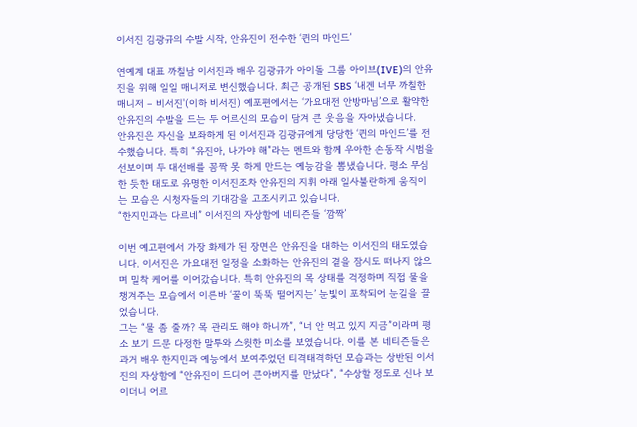이서진 김광규의 수발 시작, 안유진이 전수한 ‘퀸의 마인드’

연예계 대표 까칠남 이서진과 배우 김광규가 아이돌 그룹 아이브(IVE)의 안유진을 위해 일일 매니저로 변신했습니다. 최근 공개된 SBS ‘내겐 너무 까칠한 매니저 – 비서진'(이하 비서진) 예포편에서는 ‘가요대전 안방마님’으로 활약한 안유진의 수발을 드는 두 어르신의 모습이 담겨 큰 웃음을 자아냈습니다.
안유진은 자신을 보좌하게 된 이서진과 김광규에게 당당한 ‘퀸의 마인드’를 전수했습니다. 특히 “유진아, 나가야 해”라는 멘트와 함께 우아한 손동작 시범을 선보이며 두 대선배를 꼼짝 못 하게 만드는 예능감을 뽐냈습니다. 평소 무심한 듯한 태도로 유명한 이서진조차 안유진의 지휘 아래 일사불란하게 움직이는 모습은 시청자들의 기대감을 고조시키고 있습니다.
“한지민과는 다르네” 이서진의 자상함에 네티즌들 ‘깜짝’

이번 예고편에서 가장 화제가 된 장면은 안유진을 대하는 이서진의 태도였습니다. 이서진은 가요대전 일정을 소화하는 안유진의 곁을 잠시도 떠나지 않으며 밀착 케어를 이어갔습니다. 특히 안유진의 목 상태를 걱정하며 직접 물을 챙겨주는 모습에서 이른바 ‘꿀이 뚝뚝 떨어지는’ 눈빛이 포착되어 눈길을 끌었습니다.
그는 “물 좀 줄까? 목 관리도 해야 하니까”, “너 안 먹고 있지 지금”이라며 평소 보기 드문 다정한 말투와 스윗한 미소를 보였습니다. 이를 본 네티즌들은 과거 배우 한지민과 예능에서 보여주었던 티격태격하던 모습과는 상반된 이서진의 자상함에 “안유진이 드디어 큰아버지를 만났다”, “수상할 정도로 신나 보이더니 어르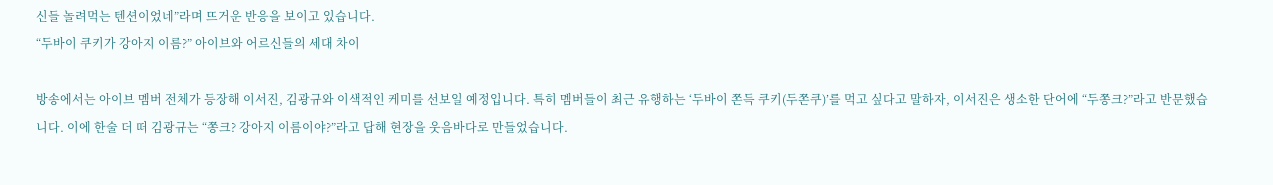신들 놀려먹는 텐션이었네”라며 뜨거운 반응을 보이고 있습니다.
“두바이 쿠키가 강아지 이름?” 아이브와 어르신들의 세대 차이

방송에서는 아이브 멤버 전체가 등장해 이서진, 김광규와 이색적인 케미를 선보일 예정입니다. 특히 멤버들이 최근 유행하는 ‘두바이 쫀득 쿠키(두쫀쿠)’를 먹고 싶다고 말하자, 이서진은 생소한 단어에 “두쫑크?”라고 반문했습니다. 이에 한술 더 떠 김광규는 “쫑크? 강아지 이름이야?”라고 답해 현장을 웃음바다로 만들었습니다.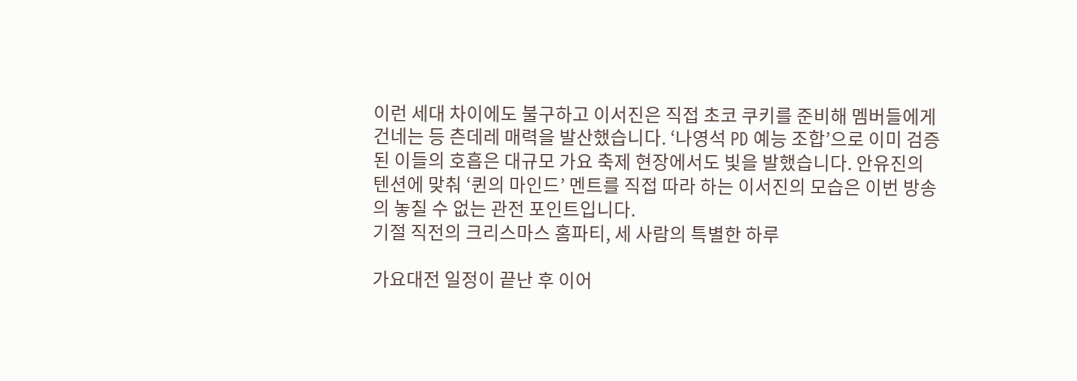이런 세대 차이에도 불구하고 이서진은 직접 초코 쿠키를 준비해 멤버들에게 건네는 등 츤데레 매력을 발산했습니다. ‘나영석 PD 예능 조합’으로 이미 검증된 이들의 호흡은 대규모 가요 축제 현장에서도 빛을 발했습니다. 안유진의 텐션에 맞춰 ‘퀸의 마인드’ 멘트를 직접 따라 하는 이서진의 모습은 이번 방송의 놓칠 수 없는 관전 포인트입니다.
기절 직전의 크리스마스 홈파티, 세 사람의 특별한 하루

가요대전 일정이 끝난 후 이어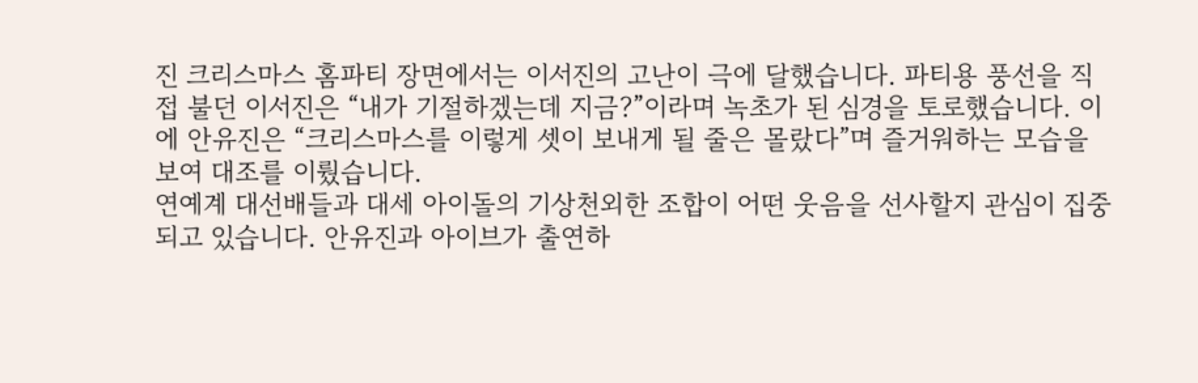진 크리스마스 홈파티 장면에서는 이서진의 고난이 극에 달했습니다. 파티용 풍선을 직접 불던 이서진은 “내가 기절하겠는데 지금?”이라며 녹초가 된 심경을 토로했습니다. 이에 안유진은 “크리스마스를 이렇게 셋이 보내게 될 줄은 몰랐다”며 즐거워하는 모습을 보여 대조를 이뤘습니다.
연예계 대선배들과 대세 아이돌의 기상천외한 조합이 어떤 웃음을 선사할지 관심이 집중되고 있습니다. 안유진과 아이브가 출연하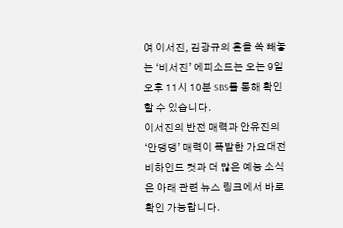여 이서진, 김광규의 혼을 쏙 빼놓는 ‘비서진’ 에피소드는 오는 9일 오후 11시 10분 SBS를 통해 확인할 수 있습니다.
이서진의 반전 매력과 안유진의 ‘안댕댕’ 매력이 폭발한 가요대전 비하인드 컷과 더 많은 예능 소식은 아래 관련 뉴스 링크에서 바로 확인 가능합니다.